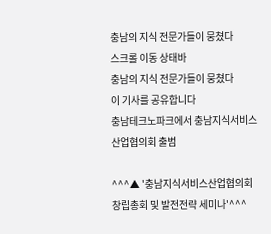충남의 지식 전문가들이 뭉쳤다
스크롤 이동 상태바
충남의 지식 전문가들이 뭉쳤다
이 기사를 공유합니다
충남테크노파크에서 충남지식서비스산업협의회 출범

^^^▲ '충남지식서비스산업협의회 창립총회 및 발전전략 세미나'^^^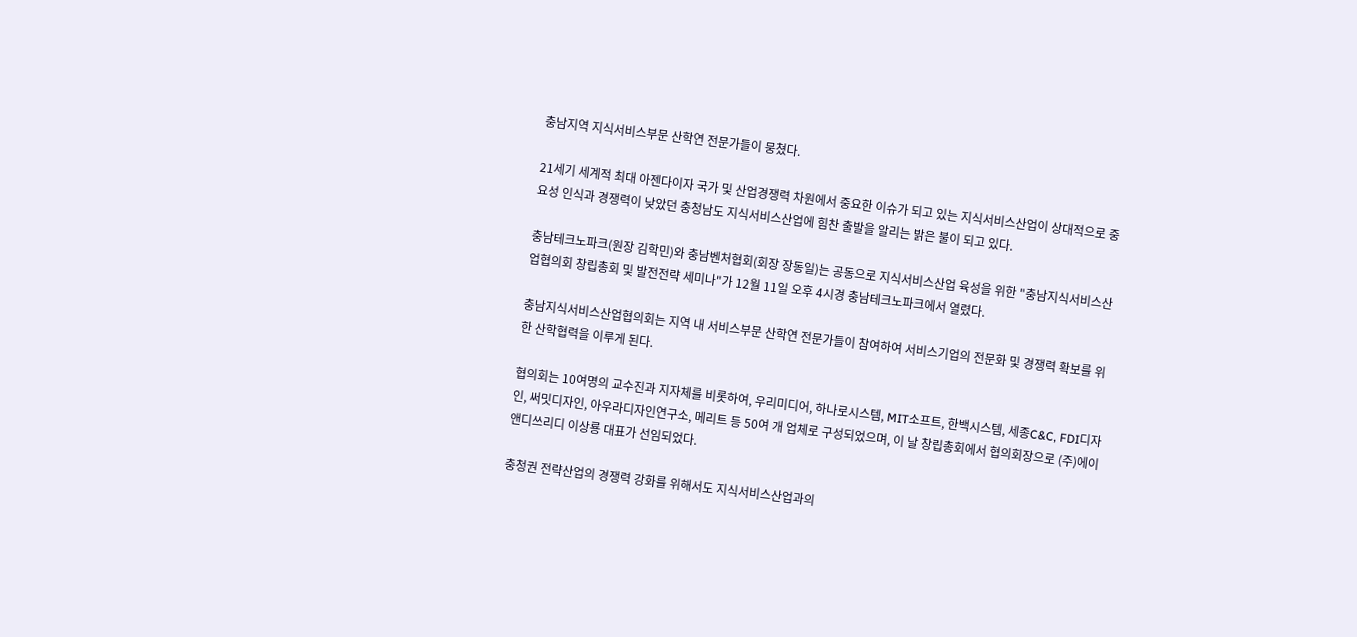충남지역 지식서비스부문 산학연 전문가들이 뭉쳤다.

21세기 세계적 최대 아젠다이자 국가 및 산업경쟁력 차원에서 중요한 이슈가 되고 있는 지식서비스산업이 상대적으로 중요성 인식과 경쟁력이 낮았던 충청남도 지식서비스산업에 힘찬 출발을 알리는 밝은 불이 되고 있다.

충남테크노파크(원장 김학민)와 충남벤처협회(회장 장동일)는 공동으로 지식서비스산업 육성을 위한 "충남지식서비스산업협의회 창립총회 및 발전전략 세미나"가 12월 11일 오후 4시경 충남테크노파크에서 열렸다.

충남지식서비스산업협의회는 지역 내 서비스부문 산학연 전문가들이 참여하여 서비스기업의 전문화 및 경쟁력 확보를 위한 산학협력을 이루게 된다.

협의회는 10여명의 교수진과 지자체를 비롯하여, 우리미디어, 하나로시스템, MIT소프트, 한백시스템, 세종C&C, FDI디자인, 써밋디자인, 아우라디자인연구소, 메리트 등 50여 개 업체로 구성되었으며, 이 날 창립총회에서 협의회장으로 (주)에이앤디쓰리디 이상룡 대표가 선임되었다.

충청권 전략산업의 경쟁력 강화를 위해서도 지식서비스산업과의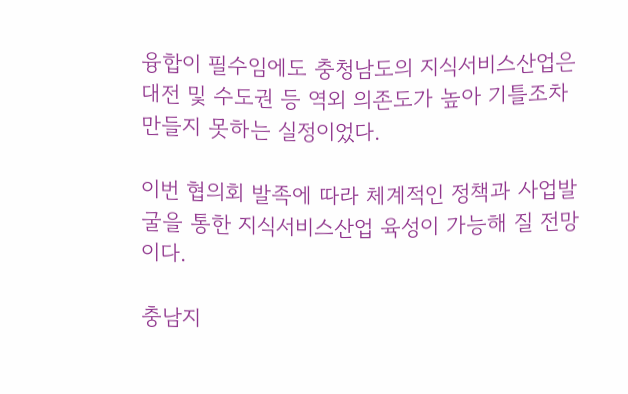융합이 필수임에도 충청남도의 지식서비스산업은 대전 및 수도권 등 역외 의존도가 높아 기틀조차 만들지 못하는 실정이었다.

이번 협의회 발족에 따라 체계적인 정책과 사업발굴을 통한 지식서비스산업 육성이 가능해 질 전망이다.

충남지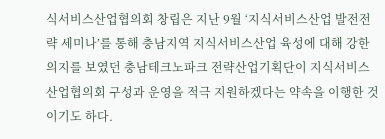식서비스산업협의회 창립은 지난 9월 ‘지식서비스산업 발전전략 세미나’를 통해 충남지역 지식서비스산업 육성에 대해 강한 의지를 보였던 충남테크노파크 전략산업기획단이 지식서비스산업협의회 구성과 운영을 적극 지원하겠다는 약속을 이행한 것이기도 하다.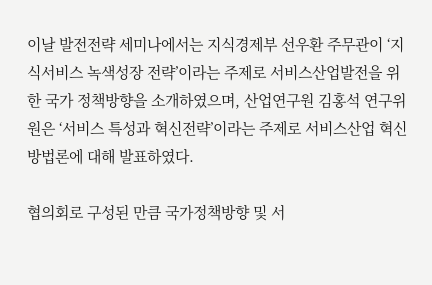이날 발전전략 세미나에서는 지식경제부 선우환 주무관이 ‘지식서비스 녹색성장 전략’이라는 주제로 서비스산업발전을 위한 국가 정책방향을 소개하였으며, 산업연구원 김홍석 연구위원은 ‘서비스 특성과 혁신전략’이라는 주제로 서비스산업 혁신방법론에 대해 발표하였다.

협의회로 구성된 만큼 국가정책방향 및 서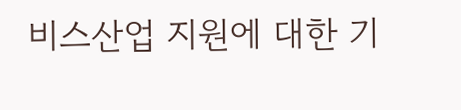비스산업 지원에 대한 기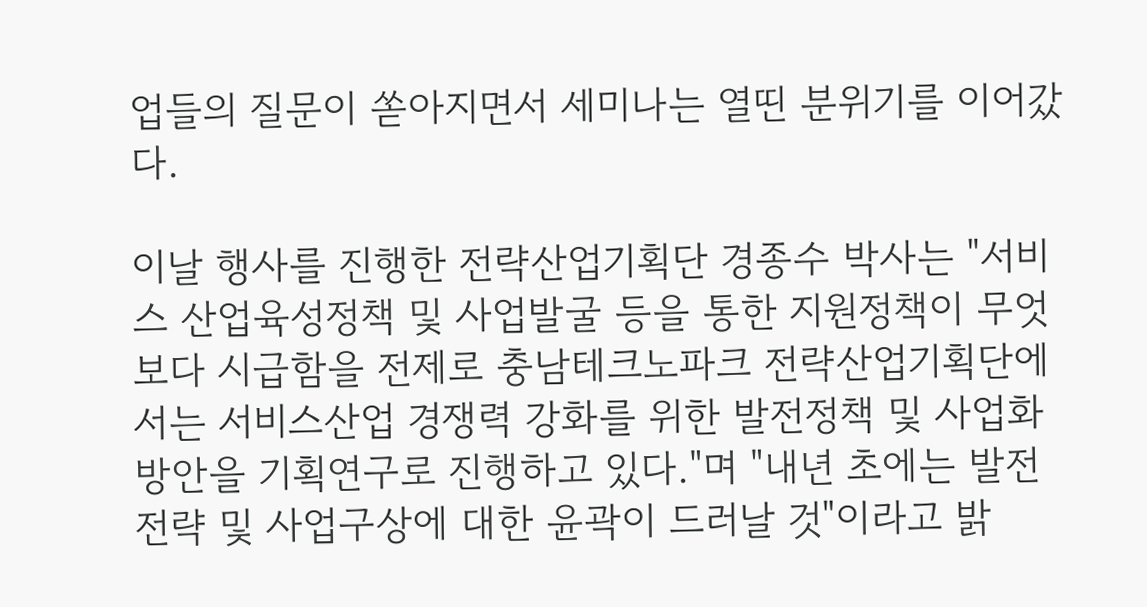업들의 질문이 쏟아지면서 세미나는 열띤 분위기를 이어갔다.

이날 행사를 진행한 전략산업기획단 경종수 박사는 "서비스 산업육성정책 및 사업발굴 등을 통한 지원정책이 무엇보다 시급함을 전제로 충남테크노파크 전략산업기획단에서는 서비스산업 경쟁력 강화를 위한 발전정책 및 사업화방안을 기획연구로 진행하고 있다."며 "내년 초에는 발전전략 및 사업구상에 대한 윤곽이 드러날 것"이라고 밝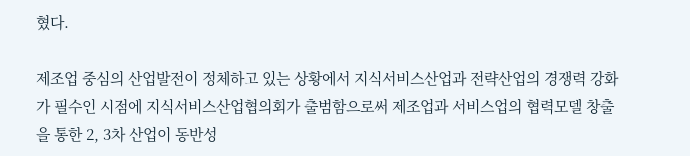혔다.

제조업 중심의 산업발전이 정체하고 있는 상황에서 지식서비스산업과 전략산업의 경쟁력 강화가 필수인 시점에 지식서비스산업협의회가 출범함으로써 제조업과 서비스업의 협력모델 창출을 통한 2, 3차 산업이 동반성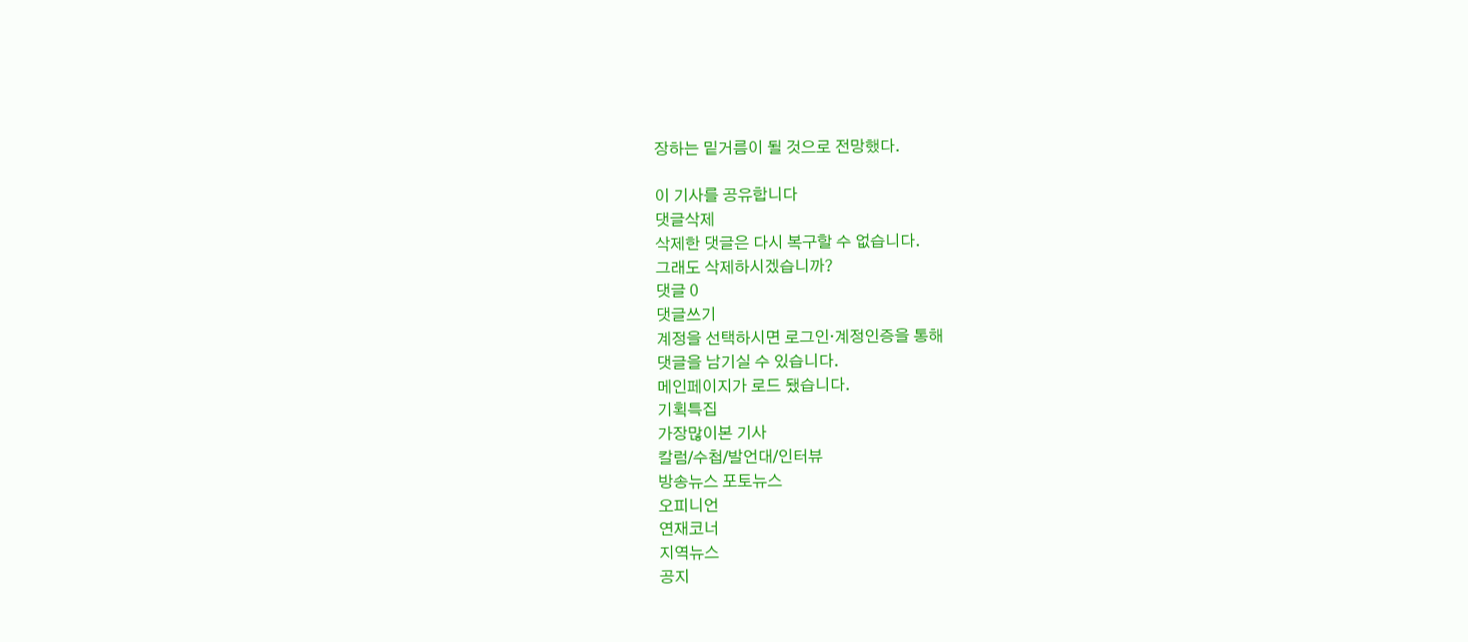장하는 밑거름이 될 것으로 전망했다.

이 기사를 공유합니다
댓글삭제
삭제한 댓글은 다시 복구할 수 없습니다.
그래도 삭제하시겠습니까?
댓글 0
댓글쓰기
계정을 선택하시면 로그인·계정인증을 통해
댓글을 남기실 수 있습니다.
메인페이지가 로드 됐습니다.
기획특집
가장많이본 기사
칼럼/수첩/발언대/인터뷰
방송뉴스 포토뉴스
오피니언
연재코너
지역뉴스
공지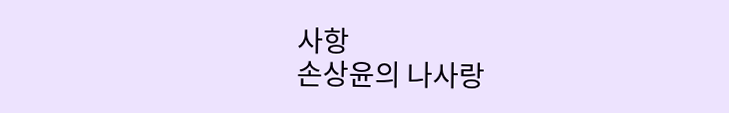사항
손상윤의 나사랑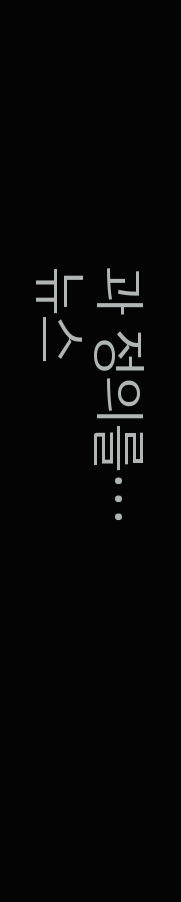과 정의를···
뉴스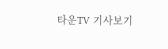타운TV 기사보기